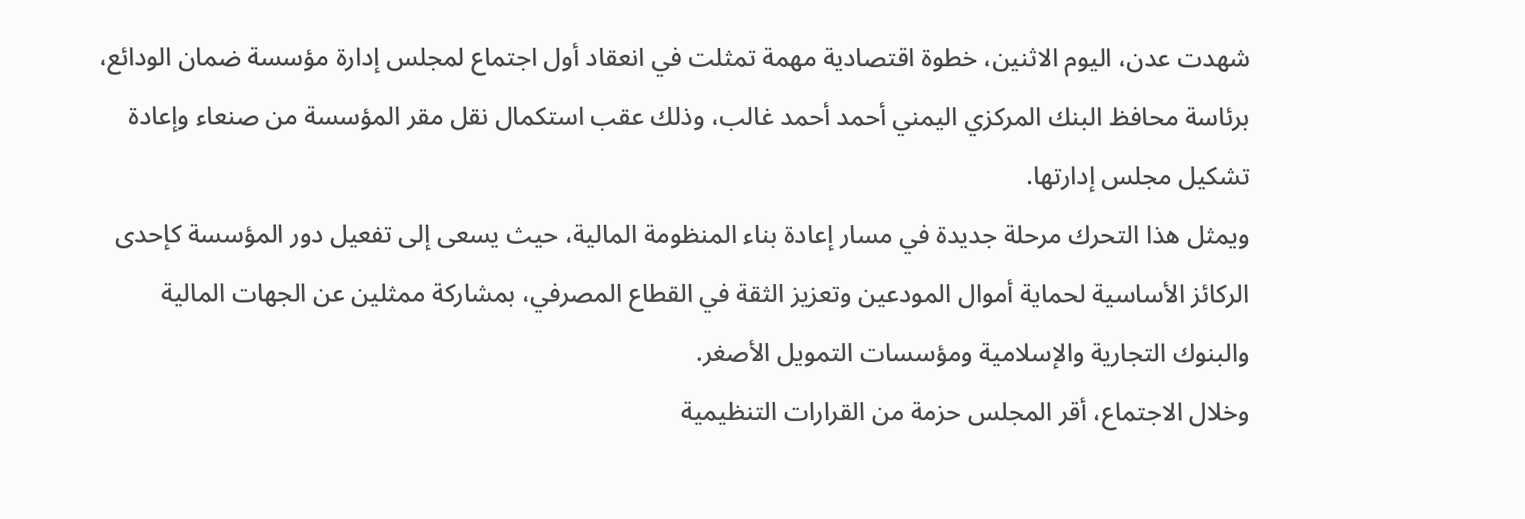شهدت عدن، اليوم الاثنين، خطوة اقتصادية مهمة تمثلت في انعقاد أول اجتماع لمجلس إدارة مؤسسة ضمان الودائع، برئاسة محافظ البنك المركزي اليمني أحمد أحمد غالب، وذلك عقب استكمال نقل مقر المؤسسة من صنعاء وإعادة تشكيل مجلس إدارتها.
ويمثل هذا التحرك مرحلة جديدة في مسار إعادة بناء المنظومة المالية، حيث يسعى إلى تفعيل دور المؤسسة كإحدى الركائز الأساسية لحماية أموال المودعين وتعزيز الثقة في القطاع المصرفي، بمشاركة ممثلين عن الجهات المالية والبنوك التجارية والإسلامية ومؤسسات التمويل الأصغر.
وخلال الاجتماع، أقر المجلس حزمة من القرارات التنظيمية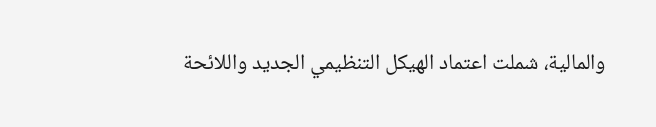والمالية، شملت اعتماد الهيكل التنظيمي الجديد واللائحة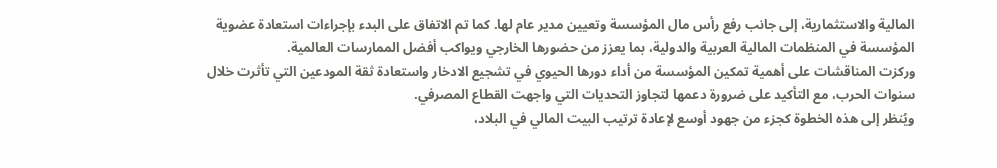المالية والاستثمارية، إلى جانب رفع رأس مال المؤسسة وتعيين مدير عام لها. كما تم الاتفاق على البدء بإجراءات استعادة عضوية المؤسسة في المنظمات المالية العربية والدولية، بما يعزز من حضورها الخارجي ويواكب أفضل الممارسات العالمية.
وركزت المناقشات على أهمية تمكين المؤسسة من أداء دورها الحيوي في تشجيع الادخار واستعادة ثقة المودعين التي تأثرت خلال سنوات الحرب، مع التأكيد على ضرورة دعمها لتجاوز التحديات التي واجهت القطاع المصرفي.
ويُنظر إلى هذه الخطوة كجزء من جهود أوسع لإعادة ترتيب البيت المالي في البلاد،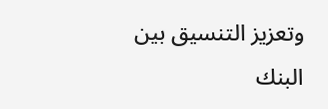وتعزيز التنسيق بين البنك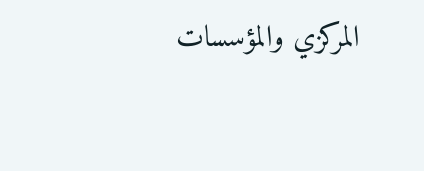المركزي والمؤسسات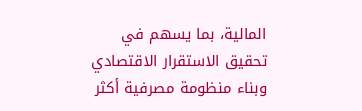المالية، بما يسهم في تحقيق الاستقرار الاقتصادي وبناء منظومة مصرفية أكثر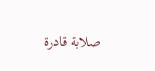صلابة قادرة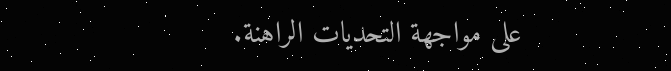على مواجهة التحديات الراهنة.